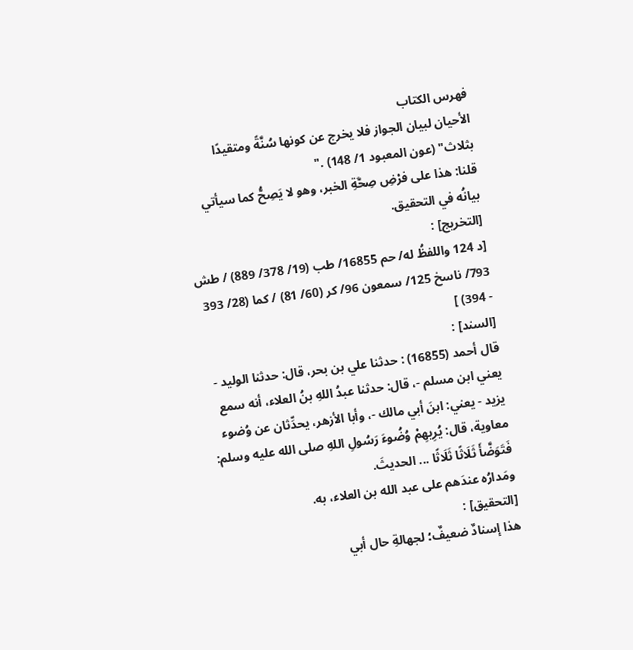فهرس الكتاب
الأحيان لبيان الجواز فلا يخرج عن كونها سُنَّةً ومتقيدًا بثلاث" (عون المعبود 1/ 148) ."
قلنا: هذا على فرْضِ صِحَّةِ الخبر، وهو لا يَصِحُّ كما سيأتي بيانُه في التحقيق.
[التخريج] :
[د 124 واللفظُ له/ حم 16855/ طب (19/ 378/ 889) / طش 793/ ناسخ 125/ سمعون 96/ كر (60/ 81) / كما (28/ 393 - 394) ]
[السند] :
قال أحمد (16855) : حدثنا علي بن بحر، قال: حدثنا الوليد - يعني ابن مسلم -، قال: حدثنا عبدُ اللهِ بنُ العلاء، أنه سمع يزيد - يعني: ابنَ أبي مالك -، وأبا الأزهر، يحدِّثان عن وُضوء معاوية، قال: يُرِيهِمْ وُضُوءَ رَسُولِ اللهِ صلى الله عليه وسلم: فَتَوَضَّأَ ثَلَاثًا ثَلَاثًا ... الحديثَ.
ومَدارُه عندَهم على عبد الله بن العلاء، به.
[التحقيق] :
هذا إسنادٌ ضعيفٌ؛ لجهالةِ حال أبي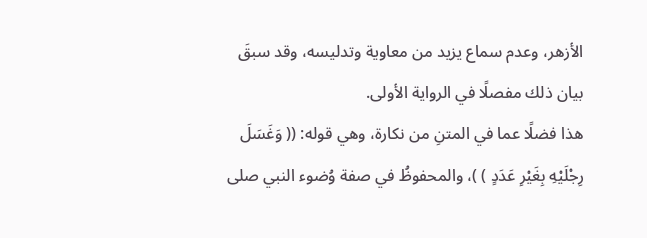الأزهر، وعدم سماع يزيد من معاوية وتدليسه، وقد سبقَ بيان ذلك مفصلًا في الرواية الأولى.
هذا فضلًا عما في المتنِ من نكارة، وهي قوله: (( وَغَسَلَ رِجْلَيْهِ بِغَيْرِ عَدَدٍ ) )، والمحفوظُ في صفة وُضوء النبي صلى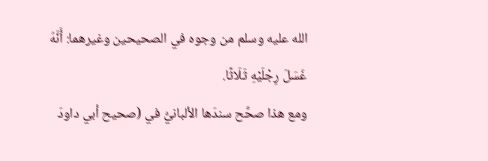الله عليه وسلم من وجوه في الصحيحين وغيرهما: أَنَّهُ غَسَلَ رِجْلَيْهِ ثَلَاثًا.
ومع هذا صحَّح سندَها الألبانيُّ في (صحيح أبي داودَ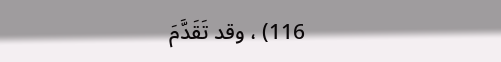116) ، وقد تَقَدَّمَ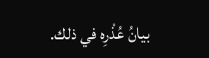بيانُ عُذْرِه في ذلك.